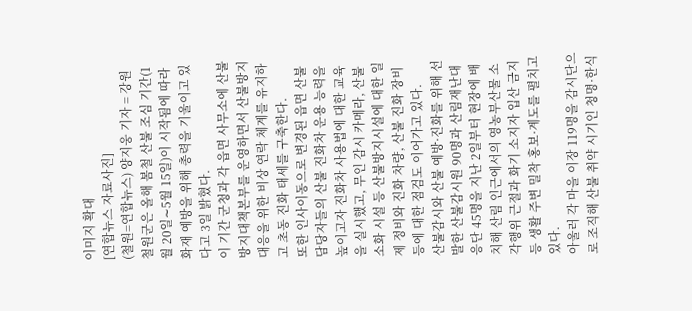이미지 확대
[연합뉴스 자료사진]
(철원=연합뉴스) 양지웅 기자 = 강원 철원군은 올해 봄철 산불 조심 기간(1월 20일∼5월 15일)이 시작됨에 따라 화재 예방을 위해 총력을 기울이고 있다고 3일 밝혔다.
이 기간 군청과 각 읍면 사무소에 산불방지대책본부를 운영하면서 산불방지 대응을 위한 비상 연락 체계를 유지하고 초동 진화 태세를 구축한다.
또한 인사이동으로 변경된 읍면 산불담당자들의 산불 진화차 운용 능력을 높이고자 진화차 사용법에 대한 교육을 실시했고, 무인 감시 카메라, 산불 소화 시설 등 산불방지시설에 대한 일제 정비와 진화 차량, 산불 진화 장비 등에 대한 점검도 이어가고 있다.
산불감시와 산불 예방·진화를 위해 선발한 산불감시원 90명과 산림재난대응단 45명을 지난 2일부터 현장에 배치해 산림 인근에서의 영농부산물 소각행위 근절과 화기 소지자 입산 금지 등 생활 주변 밀착 홍보·계도를 펼치고 있다.
아울러 각 마을 이장 119명을 감시단으로 조직해 산불 취약 시기인 청명·한식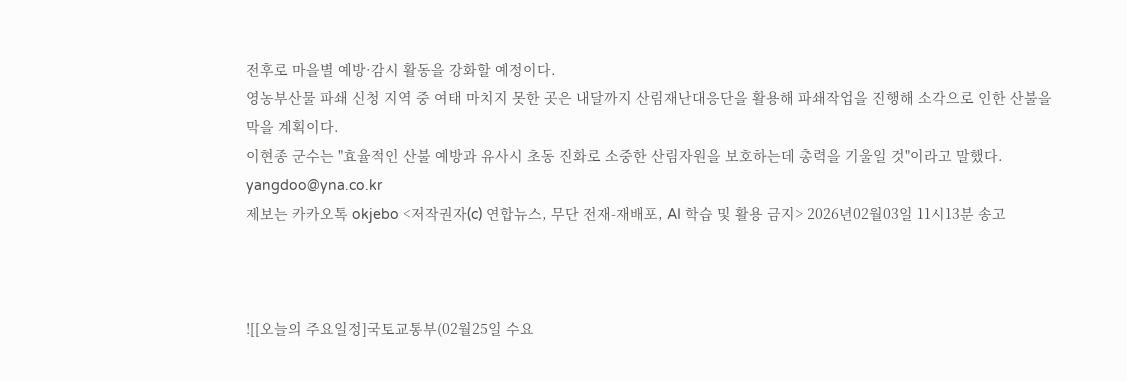전후로 마을별 예방·감시 활동을 강화할 예정이다.
영농부산물 파쇄 신청 지역 중 여태 마치지 못한 곳은 내달까지 산림재난대응단을 활용해 파쇄작업을 진행해 소각으로 인한 산불을 막을 계획이다.
이현종 군수는 "효율적인 산불 예방과 유사시 초동 진화로 소중한 산림자원을 보호하는데 총력을 기울일 것"이라고 말했다.
yangdoo@yna.co.kr
제보는 카카오톡 okjebo <저작권자(c) 연합뉴스, 무단 전재-재배포, AI 학습 및 활용 금지> 2026년02월03일 11시13분 송고



![[오늘의 주요일정]국토교통부(02월25일 수요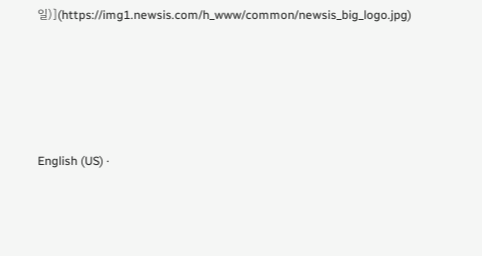일)](https://img1.newsis.com/h_www/common/newsis_big_logo.jpg)





English (US) ·